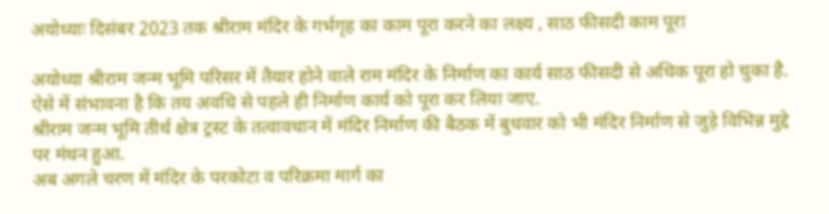अयोध्याः दिसंबर 2023 तक श्रीराम मंदिर के गर्भगृह का काम पूरा करने का लक्ष्य , साठ फीसदी काम पूरा

अयोध्या श्रीराम जन्म भूमि परिसर में तैयार होने वाले राम मंदिर के निर्माण का कार्य साठ फीसदी से अधिक पूरा हो चुका है. ऐसे में संभावना है कि तय अवधि से पहले ही निर्माण कार्य को पूरा कर लिया जाए.
श्रीराम जन्म भूमि तीर्थ क्षेत्र ट्रस्ट के तत्वावधान में मंदिर निर्माण की बैठक में बुधवार को भी मंदिर निर्माण से जुड़े विभिन्न मुद्दे पर मंथन हुआ.
अब अगले चरण में मंदिर के परकोटा व परिक्रमा मार्ग का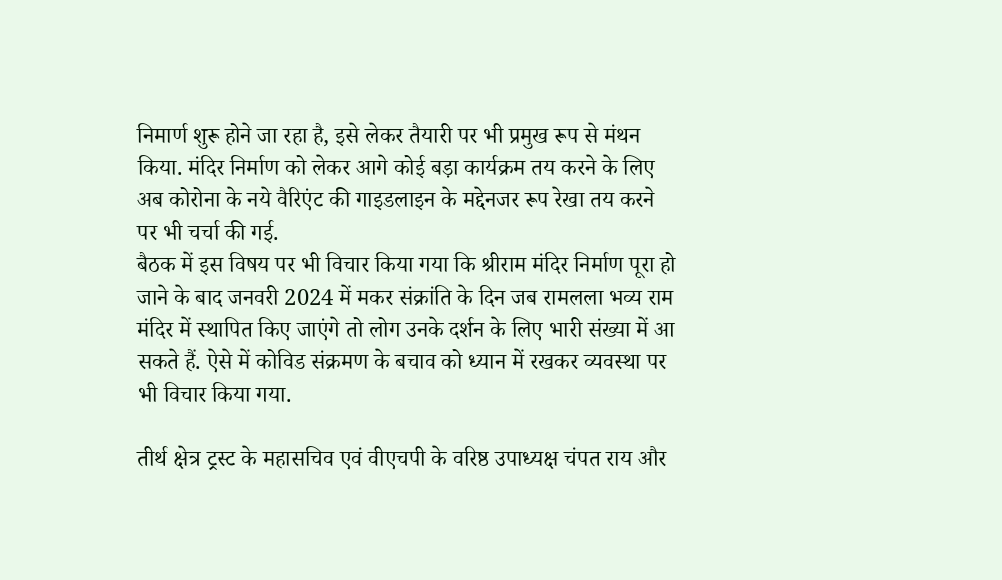निमार्ण शुरू होने जा रहा है, इसे लेकर तैयारी पर भी प्रमुख रूप से मंथन किया. मंदिर निर्माण को लेकर आगे कोई बड़ा कार्यक्रम तय करने के लिए अब कोरोना के नये वैरिएंट की गाइडलाइन के मद्देनजर रूप रेखा तय करने पर भी चर्चा की गई.
बैठक में इस विषय पर भी विचार किया गया कि श्रीराम मंदिर निर्माण पूरा हो जाने के बाद जनवरी 2024 में मकर संक्रांति के दिन जब रामलला भव्य राम मंदिर में स्थापित किए जाएंगे तो लोग उनके दर्शन के लिए भारी संख्या में आ सकते हैं. ऐसे में कोविड संक्रमण के बचाव को ध्यान में रखकर व्यवस्था पर भी विचार किया गया.

तीर्थ क्षेत्र ट्रस्ट के महासचिव एवं वीएचपी के वरिष्ठ उपाध्यक्ष चंपत राय और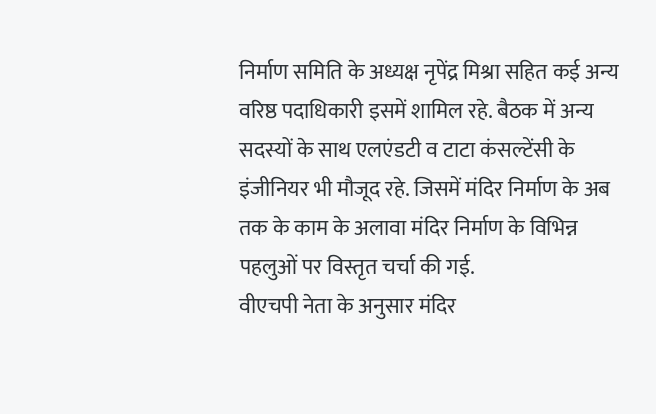निर्माण समिति के अध्यक्ष नृपेंद्र मिश्रा सहित कई अन्य वरिष्ठ पदाधिकारी इसमें शामिल रहे. बैठक में अन्य सदस्यों के साथ एलएंडटी व टाटा कंसल्टेंसी के इंजीनियर भी मौजूद रहे. जिसमें मंदिर निर्माण के अब तक के काम के अलावा मंदिर निर्माण के विभिन्न पहलुओं पर विस्तृत चर्चा की गई.
वीएचपी नेता के अनुसार मंदिर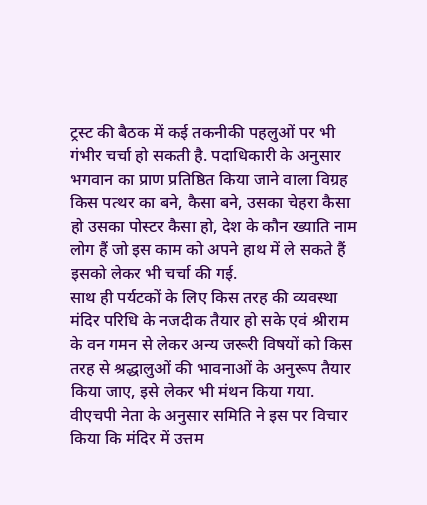ट्रस्ट की बैठक में कई तकनीकी पहलुओं पर भी गंभीर चर्चा हो सकती है. पदाधिकारी के अनुसार भगवान का प्राण प्रतिष्ठित किया जाने वाला विग्रह किस पत्थर का बने, कैसा बने, उसका चेहरा कैसा हो उसका पोस्टर कैसा हो, देश के कौन ख्याति नाम लोग हैं जो इस काम को अपने हाथ में ले सकते हैं इसको लेकर भी चर्चा की गई.
साथ ही पर्यटकों के लिए किस तरह की व्यवस्था मंदिर परिधि के नजदीक तैयार हो सके एवं श्रीराम के वन गमन से लेकर अन्य जरूरी विषयों को किस तरह से श्रद्धालुओं की भावनाओं के अनुरूप तैयार किया जाए, इसे लेकर भी मंथन किया गया. वीएचपी नेता के अनुसार समिति ने इस पर विचार किया कि मंदिर में उत्तम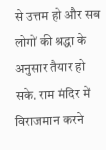से उत्तम हो और सब लोगों की श्रद्धा के अनुसार तैयार हो सके. राम मंदिर में विराजमान करने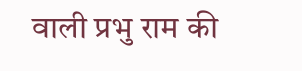वाली प्रभु राम की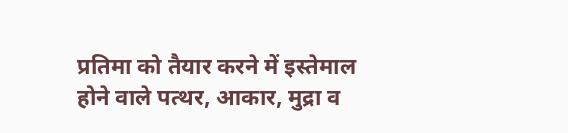प्रतिमा को तैयार करने में इस्तेमाल होने वाले पत्थर, आकार, मुद्रा व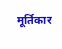मूर्तिकार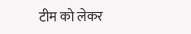टीम को लेकर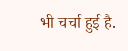भी चर्चा हुई है.